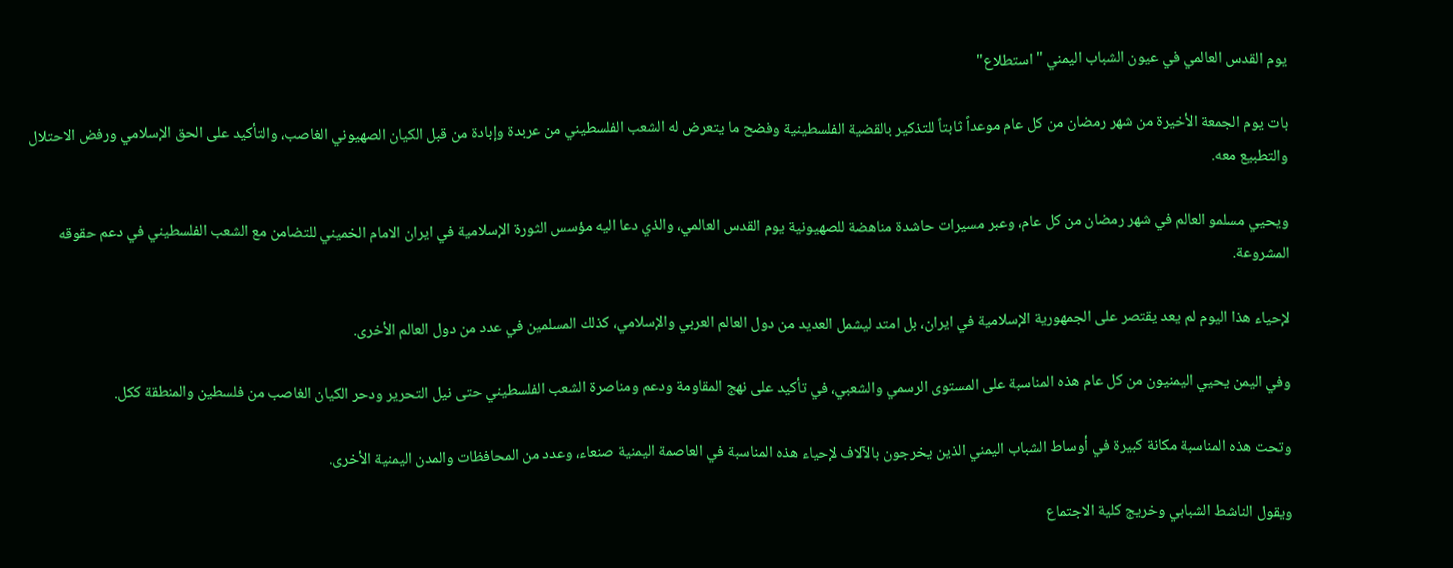يوم القدس العالمي في عيون الشباب اليمني "استطلاع"

بات يوم الجمعة الأخيرة من شهر رمضان من كل عام موعداً ثابتاً للتذكير بالقضية الفلسطينية وفضح ما يتعرض له الشعب الفلسطيني من عربدة وإبادة من قبل الكيان الصهيوني الغاصب، والتأكيد على الحق الإسلامي ورفض الاحتلال والتطبيع معه.

ويحيي مسلمو العالم في شهر رمضان من كل عام، وعبر مسيرات حاشدة مناهضة للصهيونية يوم القدس العالمي، والذي دعا اليه مؤسس الثورة الإسلامية في ايران الامام الخميني للتضامن مع الشعب الفلسطيني في دعم حقوقه المشروعة.

لإحياء هذا اليوم لم يعد يقتصر على الجمهورية الإسلامية في ايران، بل امتد ليشمل العديد من دول العالم العربي والإسلامي، كذلك المسلمين في عدد من دول العالم الأخرى.

وفي اليمن يحيي اليمنيون من كل عام هذه المناسبة على المستوى الرسمي والشعبي، في تأكيد على نهج المقاومة ودعم ومناصرة الشعب الفلسطيني حتى نيل التحرير ودحر الكيان الغاصب من فلسطين والمنطقة ككل.

وتحت هذه المناسبة مكانة كبيرة في أوساط الشباب اليمني الذين يخرجون بالآلاف لإحياء هذه المناسبة في العاصمة اليمنية صنعاء، وعدد من المحافظات والمدن اليمنية الأخرى.

ويقول الناشط الشبابي وخريج كلية الاجتماع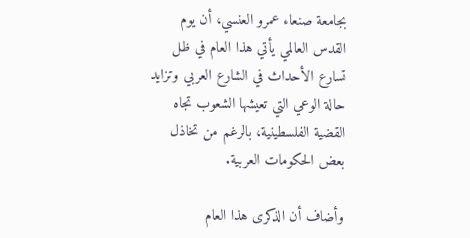بجامعة صنعاء عمرو العنسي، أن يوم القدس العالمي يأتي هذا العام في ظل تسارع الأحداث في الشارع العربي وتزايد حالة الوعي التي تعيشها الشعوب تجاه القضية الفلسطينية، بالرغم من تخاذل بعض الحكومات العربية.

وأضاف أن الذكرى هذا العام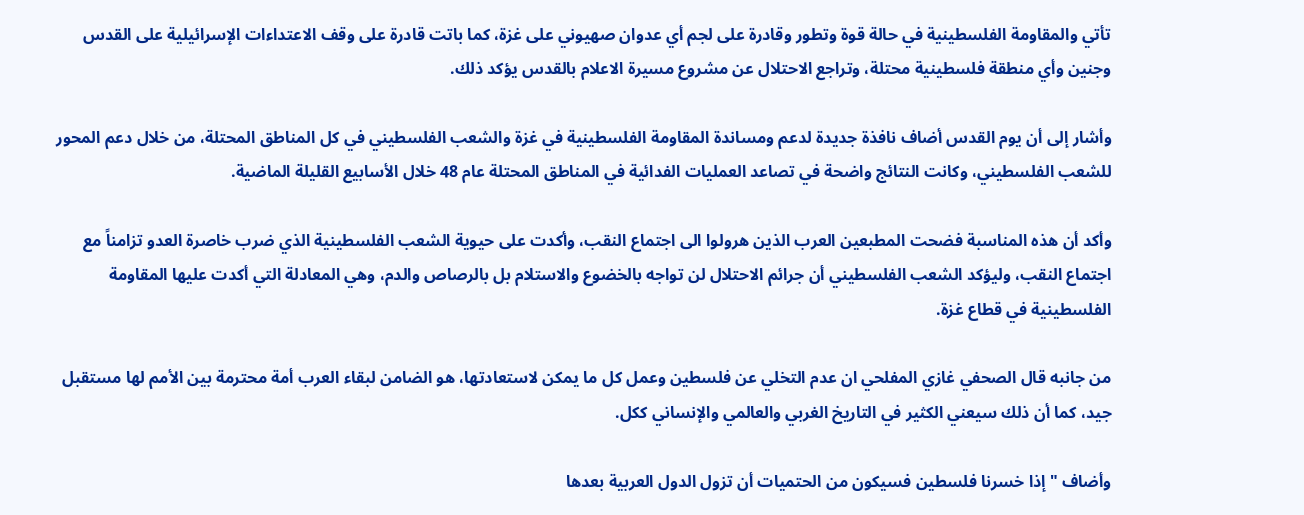تأتي والمقاومة الفلسطينية في حالة قوة وتطور وقادرة على لجم أي عدوان صهيوني على غزة، كما باتت قادرة على وقف الاعتداءات الإسرائيلية على القدس وجنين وأي منطقة فلسطينية محتلة، وتراجع الاحتلال عن مشروع مسيرة الاعلام بالقدس يؤكد ذلك.

وأشار إلى أن يوم القدس أضاف نافذة جديدة لدعم ومساندة المقاومة الفلسطينية في غزة والشعب الفلسطيني في كل المناطق المحتلة، من خلال دعم المحور للشعب الفلسطيني، وكانت النتائج واضحة في تصاعد العمليات الفدائية في المناطق المحتلة عام 48 خلال الأسابيع القليلة الماضية.

وأكد أن هذه المناسبة فضحت المطبعين العرب الذين هرولوا الى اجتماع النقب، وأكدت على حيوية الشعب الفلسطينية الذي ضرب خاصرة العدو تزامناً مع اجتماع النقب، وليؤكد الشعب الفلسطيني أن جرائم الاحتلال لن تواجه بالخضوع والاستلام بل بالرصاص والدم، وهي المعادلة التي أكدت عليها المقاومة الفلسطينية في قطاع غزة.

من جانبه قال الصحفي غازي المفلحي ان عدم التخلي عن فلسطين وعمل كل ما يمكن لاستعادتها، هو الضامن لبقاء العرب أمة محترمة بين الأمم لها مستقبل جيد، كما أن ذلك سيعني الكثير في التاريخ الغربي والعالمي والإنساني ككل.

وأضاف " إذا خسرنا فلسطين فسيكون من الحتميات أن تزول الدول العربية بعدها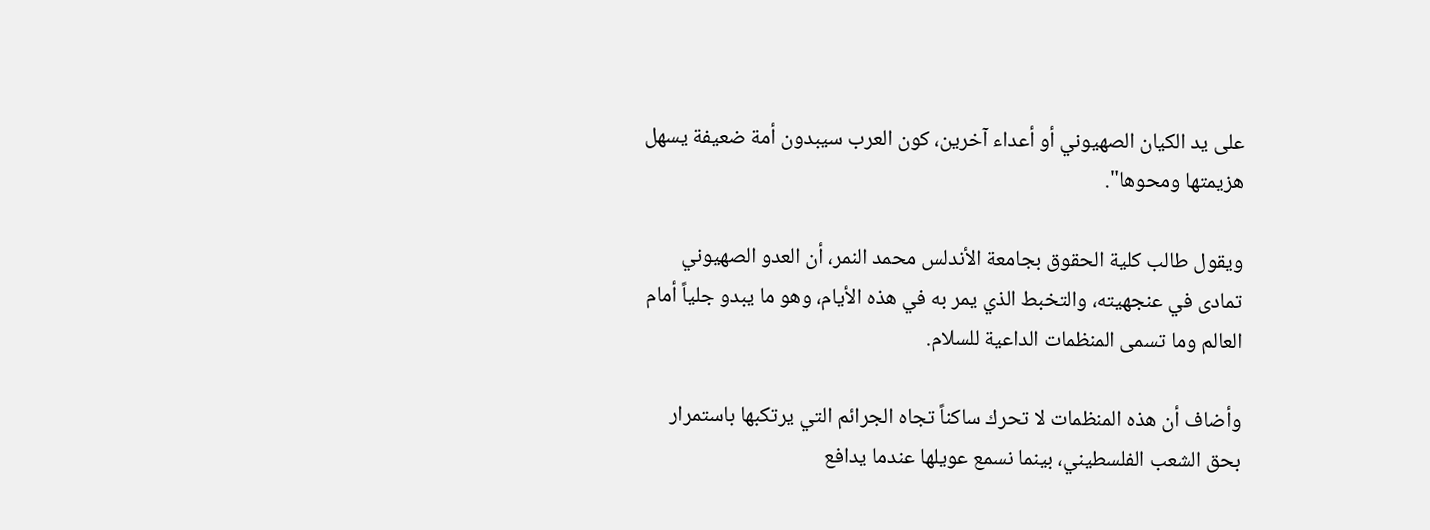على يد الكيان الصهيوني أو أعداء آخرين، كون العرب سيبدون أمة ضعيفة يسهل هزيمتها ومحوها".

ويقول طالب كلية الحقوق بجامعة الأندلس محمد النمر، أن العدو الصهيوني تمادى في عنجهيته، والتخبط الذي يمر به في هذه الأيام، وهو ما يبدو جلياً أمام العالم وما تسمى المنظمات الداعية للسلام.

وأضاف أن هذه المنظمات لا تحرك ساكناً تجاه الجرائم التي يرتكبها باستمرار بحق الشعب الفلسطيني، بينما نسمع عويلها عندما يدافع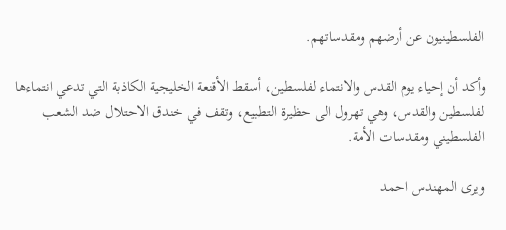الفلسطينيون عن أرضهم ومقدساتهم.

وأكد أن إحياء يوم القدس والانتماء لفلسطين، أسقط الأقنعة الخليجية الكاذبة التي تدعي انتماءها لفلسطين والقدس، وهي تهرول الى حظيرة التطبيع، وتقف في خندق الاحتلال ضد الشعب الفلسطيني ومقدسات الأمة.

ويرى المهندس احمد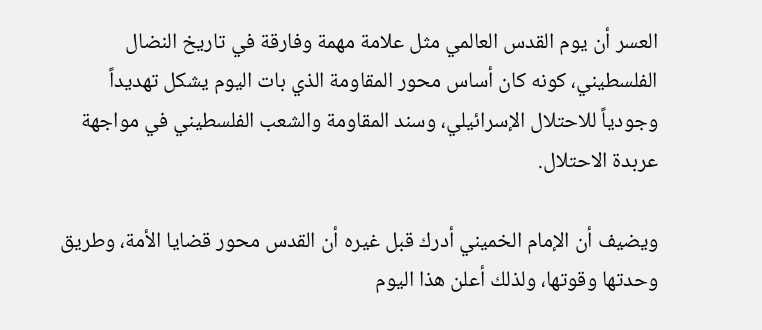العسر أن يوم القدس العالمي مثل علامة مهمة وفارقة في تاريخ النضال الفلسطيني، كونه كان أساس محور المقاومة الذي بات اليوم يشكل تهديداً وجودياً للاحتلال الإسرائيلي، وسند المقاومة والشعب الفلسطيني في مواجهة عربدة الاحتلال.

ويضيف أن الإمام الخميني أدرك قبل غيره أن القدس محور قضايا الأمة، وطريق وحدتها وقوتها، ولذلك أعلن هذا اليوم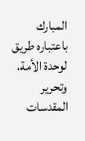المبارك باعتباره طريق لوحدة الأمة، وتحرير المقدسات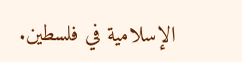الإسلامية في فلسطين.